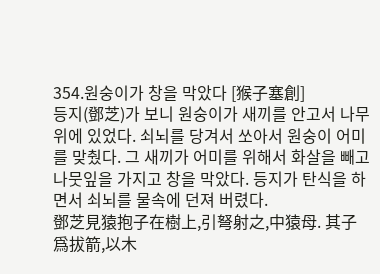354.원숭이가 창을 막았다 [猴子塞創]
등지(鄧芝)가 보니 원숭이가 새끼를 안고서 나무 위에 있었다. 쇠뇌를 당겨서 쏘아서 원숭이 어미를 맞췄다. 그 새끼가 어미를 위해서 화살을 빼고 나뭇잎을 가지고 창을 막았다. 등지가 탄식을 하면서 쇠뇌를 물속에 던져 버렸다.
鄧芝見猿抱子在樹上,引弩射之,中猿母. 其子爲拔箭,以木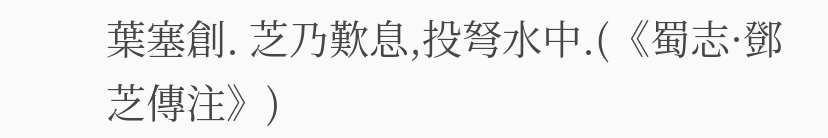葉塞創. 芝乃歎息,投弩水中.(《蜀志·鄧芝傳注》)